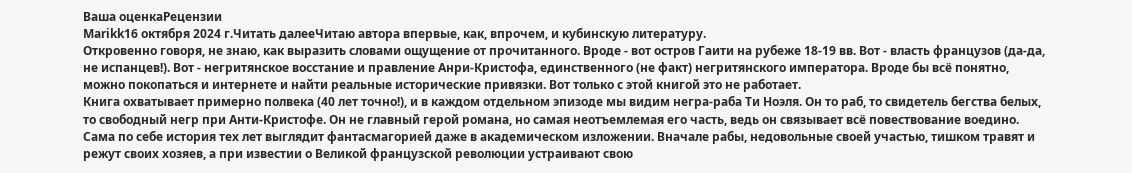Ваша оценкаРецензии
Marikk16 октября 2024 г.Читать далееЧитаю автора впервые, как, впрочем, и кубинскую литературу.
Откровенно говоря, не знаю, как выразить словами ощущение от прочитанного. Вроде - вот остров Гаити на рубеже 18-19 вв. Вот - власть французов (да-да, не испанцев!). Вот - негритянское восстание и правление Анри-Кристофа, единственного (не факт) негритянского императора. Вроде бы всё понятно, можно покопаться и интернете и найти реальные исторические привязки. Вот только с этой книгой это не работает.
Книга охватывает примерно полвека (40 лет точно!), и в каждом отдельном эпизоде мы видим негра-раба Ти Ноэля. Он то раб, то свидетель бегства белых, то свободный негр при Анти-Кристофе. Он не главный герой романа, но самая неотъемлемая его часть, ведь он связывает всё повествование воедино.
Сама по себе история тех лет выглядит фантасмагорией даже в академическом изложении. Вначале рабы, недовольные своей участью, тишком травят и режут своих хозяев, а при известии о Великой французской революции устраивают свою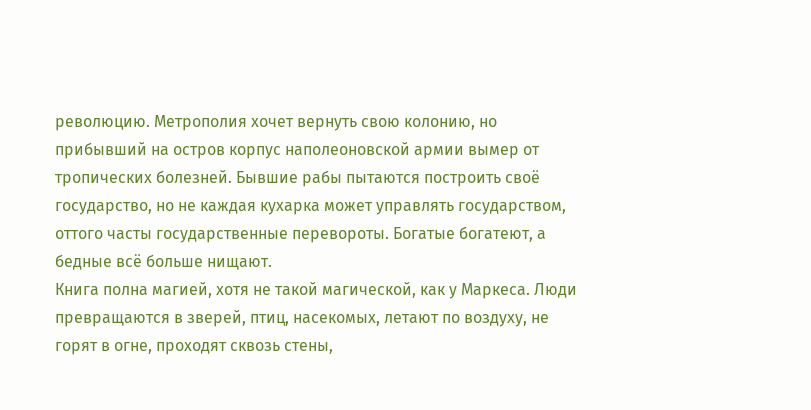революцию. Метрополия хочет вернуть свою колонию, но прибывший на остров корпус наполеоновской армии вымер от тропических болезней. Бывшие рабы пытаются построить своё государство, но не каждая кухарка может управлять государством, оттого часты государственные перевороты. Богатые богатеют, а бедные всё больше нищают.
Книга полна магией, хотя не такой магической, как у Маркеса. Люди превращаются в зверей, птиц, насекомых, летают по воздуху, не горят в огне, проходят сквозь стены,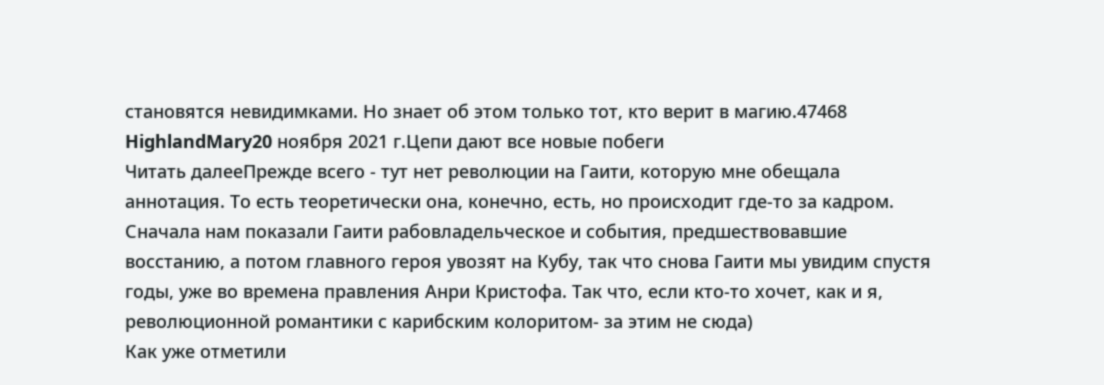становятся невидимками. Но знает об этом только тот, кто верит в магию.47468
HighlandMary20 ноября 2021 г.Цепи дают все новые побеги
Читать далееПрежде всего - тут нет революции на Гаити, которую мне обещала аннотация. То есть теоретически она, конечно, есть, но происходит где-то за кадром. Сначала нам показали Гаити рабовладельческое и события, предшествовавшие восстанию, а потом главного героя увозят на Кубу, так что снова Гаити мы увидим спустя годы, уже во времена правления Анри Кристофа. Так что, если кто-то хочет, как и я, революционной романтики с карибским колоритом- за этим не сюда)
Как уже отметили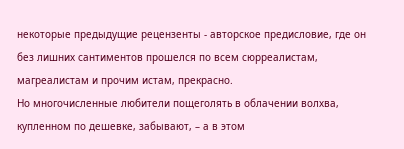некоторые предыдущие рецензенты - авторское предисловие, где он без лишних сантиментов прошелся по всем сюрреалистам, магреалистам и прочим истам, прекрасно.
Но многочисленные любители пощеголять в облачении волхва, купленном по дешевке, забывают, – а в этом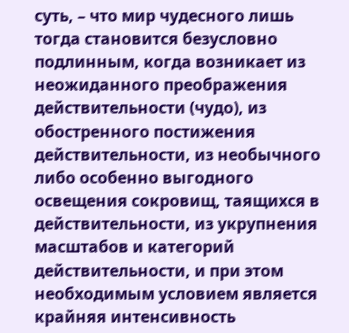суть, – что мир чудесного лишь тогда становится безусловно подлинным, когда возникает из неожиданного преображения действительности (чудо), из обостренного постижения действительности, из необычного либо особенно выгодного освещения сокровищ, таящихся в действительности, из укрупнения масштабов и категорий действительности, и при этом необходимым условием является крайняя интенсивность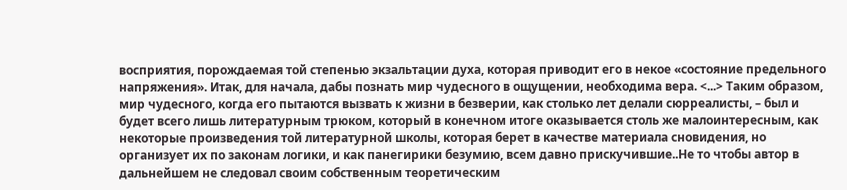восприятия, порождаемая той степенью экзальтации духа, которая приводит его в некое «состояние предельного напряжения». Итак, для начала, дабы познать мир чудесного в ощущении, необходима вера. <...> Таким образом, мир чудесного, когда его пытаются вызвать к жизни в безверии, как столько лет делали сюрреалисты, – был и будет всего лишь литературным трюком, который в конечном итоге оказывается столь же малоинтересным, как некоторые произведения той литературной школы, которая берет в качестве материала сновидения, но организует их по законам логики, и как панегирики безумию, всем давно прискучившие..Не то чтобы автор в дальнейшем не следовал своим собственным теоретическим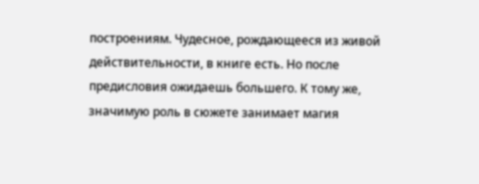построениям. Чудесное, рождающееся из живой действительности, в книге есть. Но после предисловия ожидаешь большего. К тому же, значимую роль в сюжете занимает магия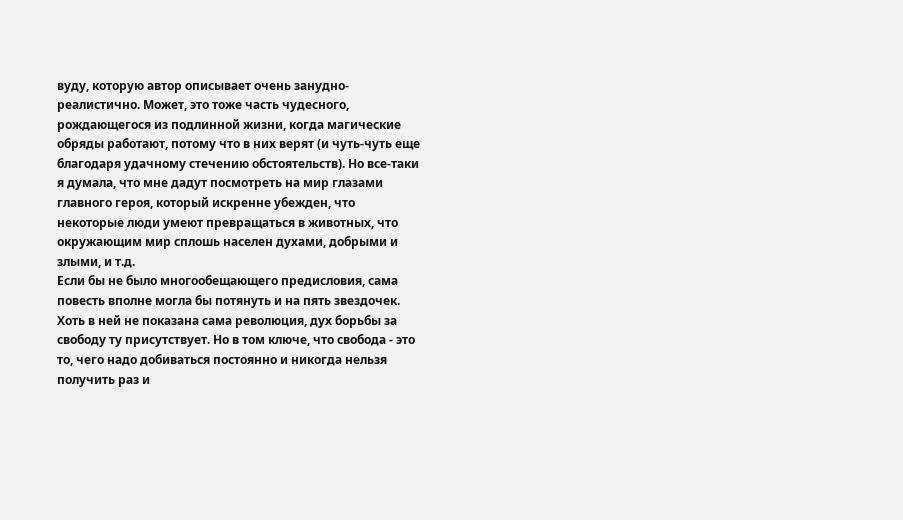вуду, которую автор описывает очень занудно-реалистично. Может, это тоже часть чудесного, рождающегося из подлинной жизни, когда магические обряды работают, потому что в них верят (и чуть-чуть еще благодаря удачному стечению обстоятельств). Но все-таки я думала, что мне дадут посмотреть на мир глазами главного героя, который искренне убежден, что некоторые люди умеют превращаться в животных, что окружающим мир сплошь населен духами, добрыми и злыми, и т.д.
Если бы не было многообещающего предисловия, сама повесть вполне могла бы потянуть и на пять звездочек. Хоть в ней не показана сама революция, дух борьбы за свободу ту присутствует. Но в том ключе, что свобода - это то, чего надо добиваться постоянно и никогда нельзя получить раз и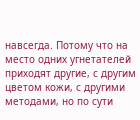навсегда. Потому что на место одних угнетателей приходят другие, с другим цветом кожи, с другими методами, но по сути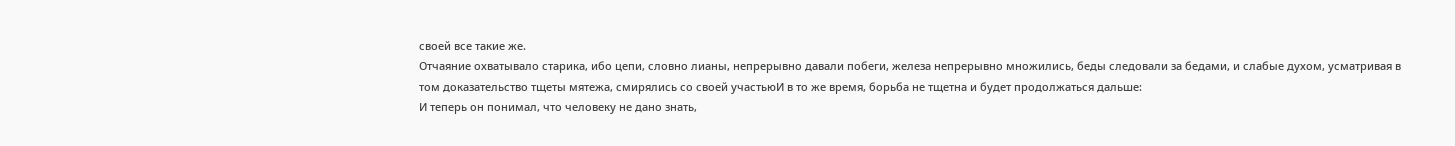своей все такие же.
Отчаяние охватывало старика, ибо цепи, словно лианы, непрерывно давали побеги, железа непрерывно множились, беды следовали за бедами, и слабые духом, усматривая в том доказательство тщеты мятежа, смирялись со своей участьюИ в то же время, борьба не тщетна и будет продолжаться дальше:
И теперь он понимал, что человеку не дано знать,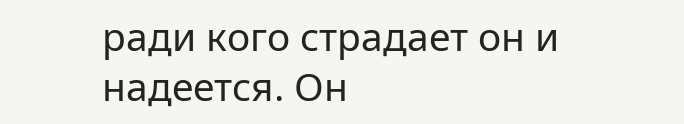ради кого страдает он и надеется. Он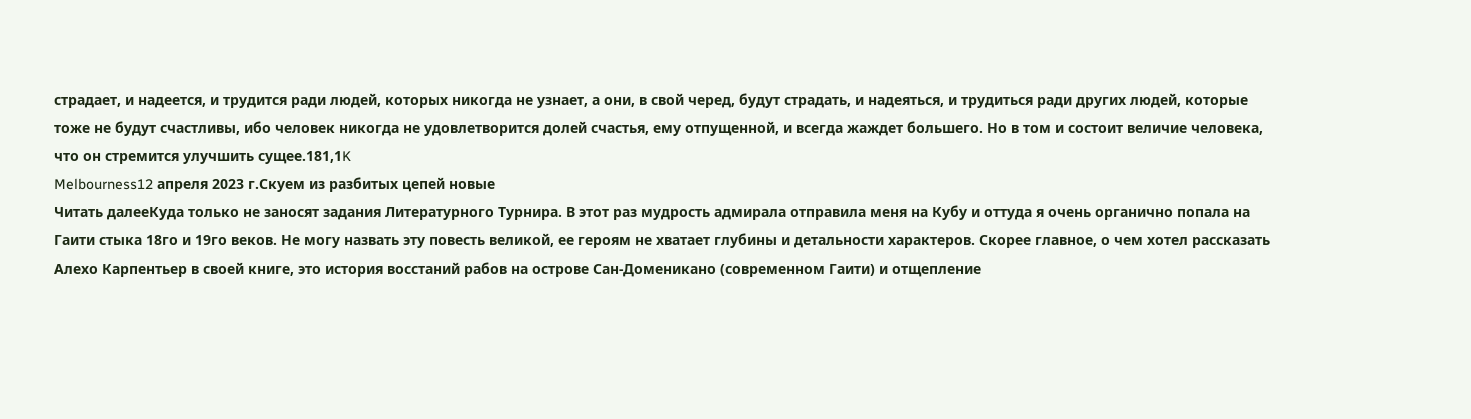страдает, и надеется, и трудится ради людей, которых никогда не узнает, а они, в свой черед, будут страдать, и надеяться, и трудиться ради других людей, которые тоже не будут счастливы, ибо человек никогда не удовлетворится долей счастья, ему отпущенной, и всегда жаждет большего. Но в том и состоит величие человека, что он стремится улучшить сущее.181,1K
Melbourness12 апреля 2023 г.Скуем из разбитых цепей новые
Читать далееКуда только не заносят задания Литературного Турнира. В этот раз мудрость адмирала отправила меня на Кубу и оттуда я очень органично попала на Гаити стыка 18го и 19го веков. Не могу назвать эту повесть великой, ее героям не хватает глубины и детальности характеров. Скорее главное, о чем хотел рассказать Алехо Карпентьер в своей книге, это история восстаний рабов на острове Сан-Доменикано (современном Гаити) и отщепление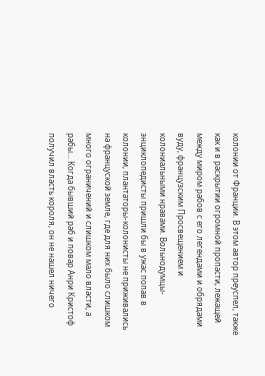колонии от Франции. В этом автор преуспел, также как и в раскрытии огромной пропасти, лежащей между миром рабов с его легендами и обрядами вуду, французским Просвещением и колониальными нравами. Вольнодумцы-энциклопедисты пришли бы в ужас попав в колонии, плантаторы-колонисты не приживались на француской земле, где для них было слишком много ограничений и слишком мало власти, а рабы... Когда бывший раб и повар Анри Кристоф получил власть короля, он не нашел ничего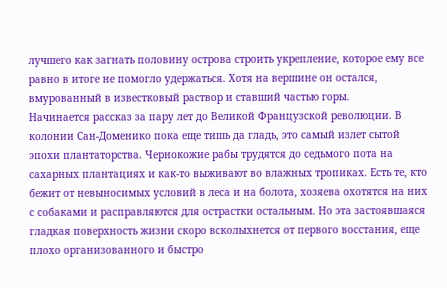лучшего как загнать половину острова строить укрепление, которое ему все равно в итоге не помогло удержаться. Хотя на вершине он остался, вмурованный в известковый раствор и ставший частью горы.
Начинается рассказ за пару лет до Великой Французской революции. В колонии Сан-Доменико пока еще тишь да гладь, это самый излет сытой эпохи плантаторства. Чернокожие рабы трудятся до седьмого пота на сахарных плантациях и как-то выживают во влажных тропиках. Есть те, кто бежит от невыносимых условий в леса и на болота, хозяева охотятся на них с собаками и расправляются для острастки остальным. Но эта застоявшаяся гладкая поверхность жизни скоро всколыхнется от первого восстания, еще плохо организованного и быстро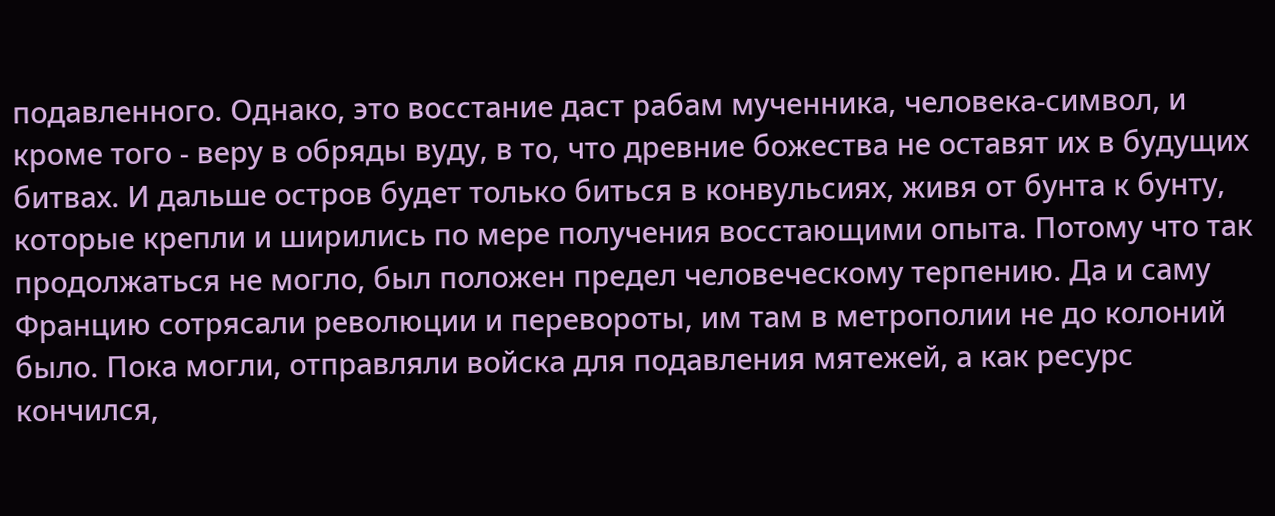подавленного. Однако, это восстание даст рабам мученника, человека-символ, и кроме того - веру в обряды вуду, в то, что древние божества не оставят их в будущих битвах. И дальше остров будет только биться в конвульсиях, живя от бунта к бунту, которые крепли и ширились по мере получения восстающими опыта. Потому что так продолжаться не могло, был положен предел человеческому терпению. Да и саму Францию сотрясали революции и перевороты, им там в метрополии не до колоний было. Пока могли, отправляли войска для подавления мятежей, а как ресурс кончился,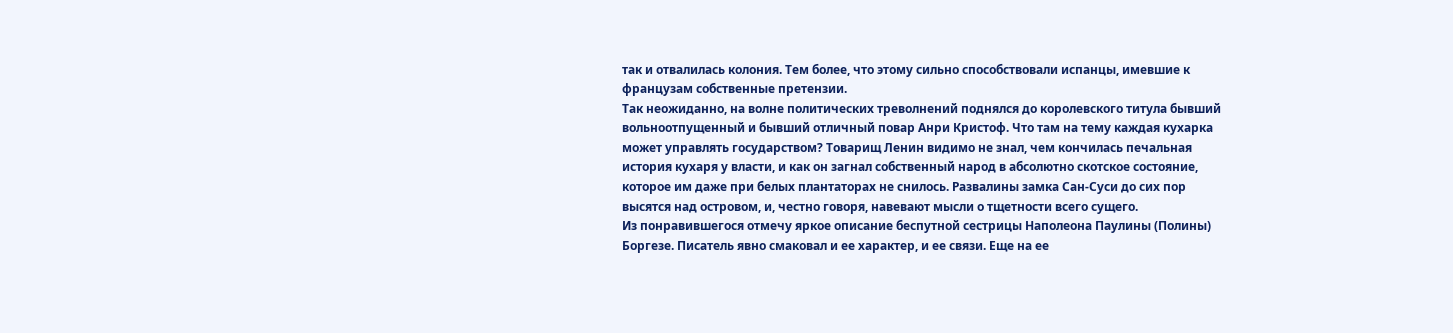так и отвалилась колония. Тем более, что этому сильно способствовали испанцы, имевшие к французам собственные претензии.
Так неожиданно, на волне политических треволнений поднялся до королевского титула бывший вольноотпущенный и бывший отличный повар Анри Кристоф. Что там на тему каждая кухарка может управлять государством? Товарищ Ленин видимо не знал, чем кончилась печальная история кухаря у власти, и как он загнал собственный народ в абсолютно скотское состояние, которое им даже при белых плантаторах не снилось. Развалины замка Сан-Суси до сих пор высятся над островом, и, честно говоря, навевают мысли о тщетности всего сущего.
Из понравившегося отмечу яркое описание беспутной сестрицы Наполеона Паулины (Полины) Боргезе. Писатель явно смаковал и ее характер, и ее связи. Еще на ее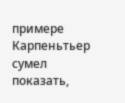примере Карпеньтьер сумел показать,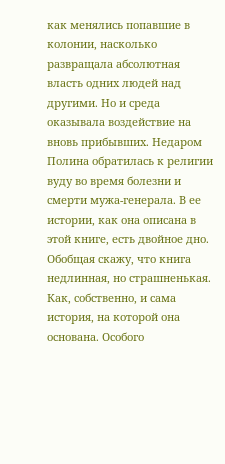как менялись попавшие в колонии, насколько развращала абсолютная власть одних людей над другими. Но и среда оказывала воздействие на вновь прибывших. Недаром Полина обратилась к религии вуду во время болезни и смерти мужа-генерала. В ее истории, как она описана в этой книге, есть двойное дно.
Обобщая скажу, что книга недлинная, но страшненькая. Как, собственно, и сама история, на которой она основана. Особого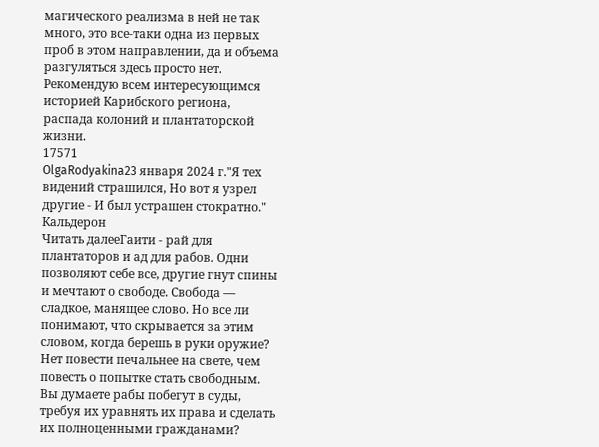магического реализма в ней не так много, это все-таки одна из первых проб в этом направлении, да и объема разгуляться здесь просто нет. Рекомендую всем интересующимся историей Карибского региона, распада колоний и плантаторской жизни.
17571
OlgaRodyakina23 января 2024 г."Я тех видений страшился, Но вот я узрел другие - И был устрашен стократно." Кальдерон
Читать далееГаити - рай для плантаторов и ад для рабов. Одни позволяют себе все, другие гнут спины и мечтают о свободе. Свобода — сладкое, манящее слово. Но все ли понимают, что скрывается за этим словом, когда берешь в руки оружие?
Нет повести печальнее на свете, чем повесть о попытке стать свободным. Вы думаете рабы побегут в суды, требуя их уравнять их права и сделать их полноценными гражданами?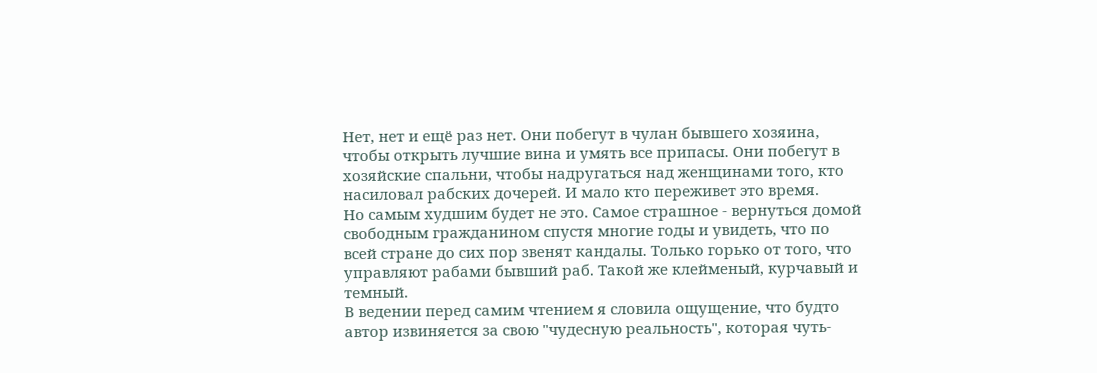Нет, нет и ещё раз нет. Они побегут в чулан бывшего хозяина, чтобы открыть лучшие вина и умять все припасы. Они побегут в хозяйские спальни, чтобы надругаться над женщинами того, кто насиловал рабских дочерей. И мало кто переживет это время.
Но самым худшим будет не это. Самое страшное - вернуться домой свободным гражданином спустя многие годы и увидеть, что по всей стране до сих пор звенят кандалы. Только горько от того, что управляют рабами бывший раб. Такой же клейменый, курчавый и темный.
В ведении перед самим чтением я словила ощущение, что будто автор извиняется за свою "чудесную реальность", которая чуть-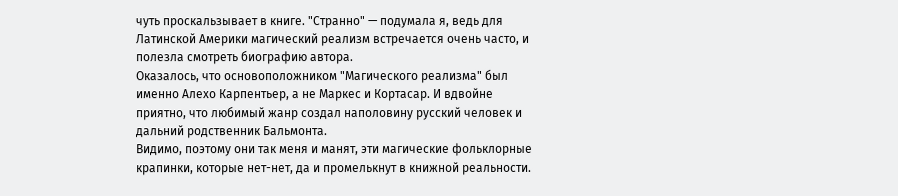чуть проскальзывает в книге. "Странно" — подумала я, ведь для Латинской Америки магический реализм встречается очень часто, и полезла смотреть биографию автора.
Оказалось, что основоположником "Магического реализма" был именно Алехо Карпентьер, а не Маркес и Кортасар. И вдвойне приятно, что любимый жанр создал наполовину русский человек и дальний родственник Бальмонта.
Видимо, поэтому они так меня и манят, эти магические фольклорные крапинки, которые нет-нет, да и промелькнут в книжной реальности.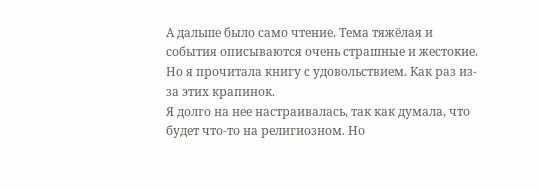А дальше было само чтение. Тема тяжёлая и события описываются очень страшные и жестокие. Но я прочитала книгу с удовольствием. Как раз из-за этих крапинок.
Я долго на нее настраивалась, так как думала, что будет что-то на религиозном. Но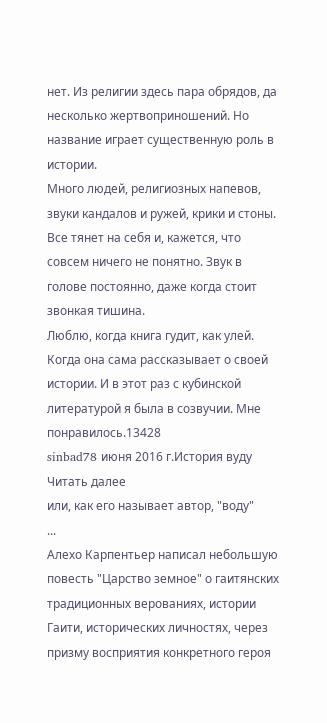нет. Из религии здесь пара обрядов, да несколько жертвоприношений. Но название играет существенную роль в истории.
Много людей, религиозных напевов, звуки кандалов и ружей, крики и стоны. Все тянет на себя и, кажется, что совсем ничего не понятно. Звук в голове постоянно, даже когда стоит звонкая тишина.
Люблю, когда книга гудит, как улей. Когда она сама рассказывает о своей истории. И в этот раз с кубинской литературой я была в созвучии. Мне понравилось.13428
sinbad78 июня 2016 г.История вуду
Читать далее
или, как его называет автор, "воду"
...
Алехо Карпентьер написал небольшую повесть "Царство земное" о гаитянских традиционных верованиях, истории Гаити, исторических личностях, через призму восприятия конкретного героя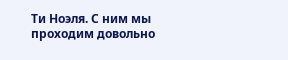Ти Ноэля. С ним мы проходим довольно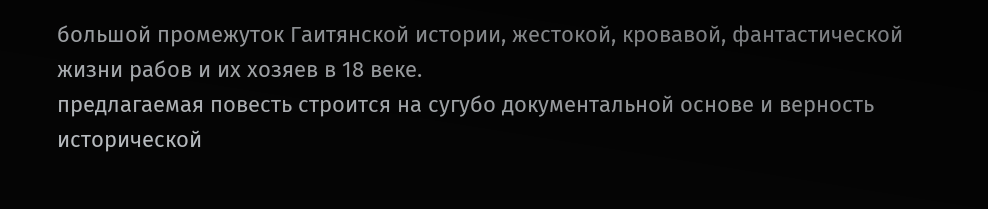большой промежуток Гаитянской истории, жестокой, кровавой, фантастической жизни рабов и их хозяев в 18 веке.
предлагаемая повесть строится на сугубо документальной основе и верность исторической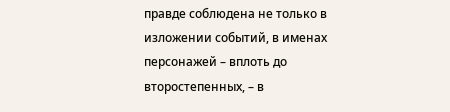правде соблюдена не только в изложении событий, в именах персонажей – вплоть до второстепенных, – в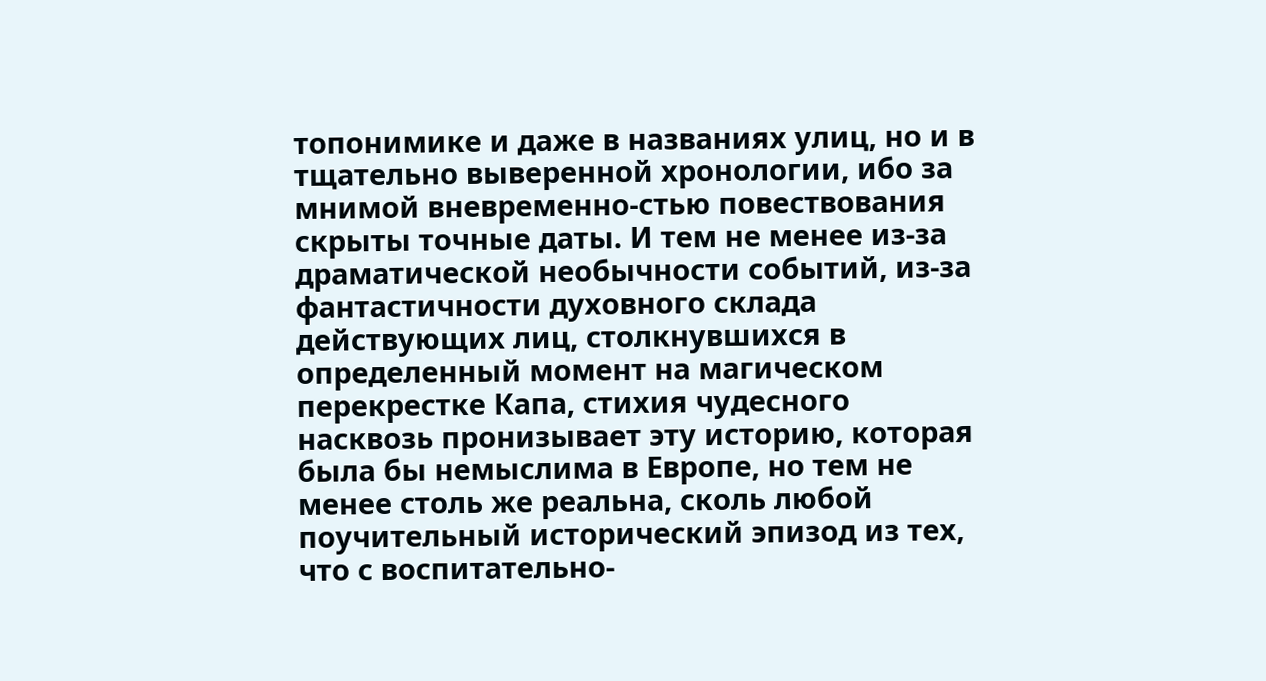топонимике и даже в названиях улиц, но и в тщательно выверенной хронологии, ибо за мнимой вневременно-стью повествования скрыты точные даты. И тем не менее из-за драматической необычности событий, из-за фантастичности духовного склада действующих лиц, столкнувшихся в определенный момент на магическом перекрестке Капа, стихия чудесного насквозь пронизывает эту историю, которая была бы немыслима в Европе, но тем не менее столь же реальна, сколь любой поучительный исторический эпизод из тех, что с воспитательно-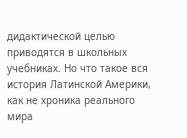дидактической целью приводятся в школьных учебниках. Но что такое вся история Латинской Америки, как не хроника реального мира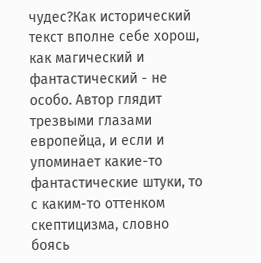чудес?Как исторический текст вполне себе хорош, как магический и фантастический - не особо. Автор глядит трезвыми глазами европейца, и если и упоминает какие-то фантастические штуки, то с каким-то оттенком скептицизма, словно боясь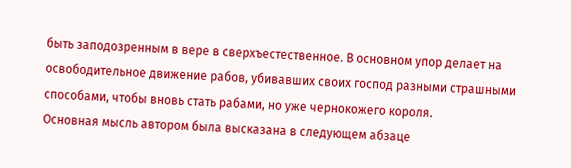быть заподозренным в вере в сверхъестественное. В основном упор делает на освободительное движение рабов, убивавших своих господ разными страшными способами, чтобы вновь стать рабами, но уже чернокожего короля.
Основная мысль автором была высказана в следующем абзаце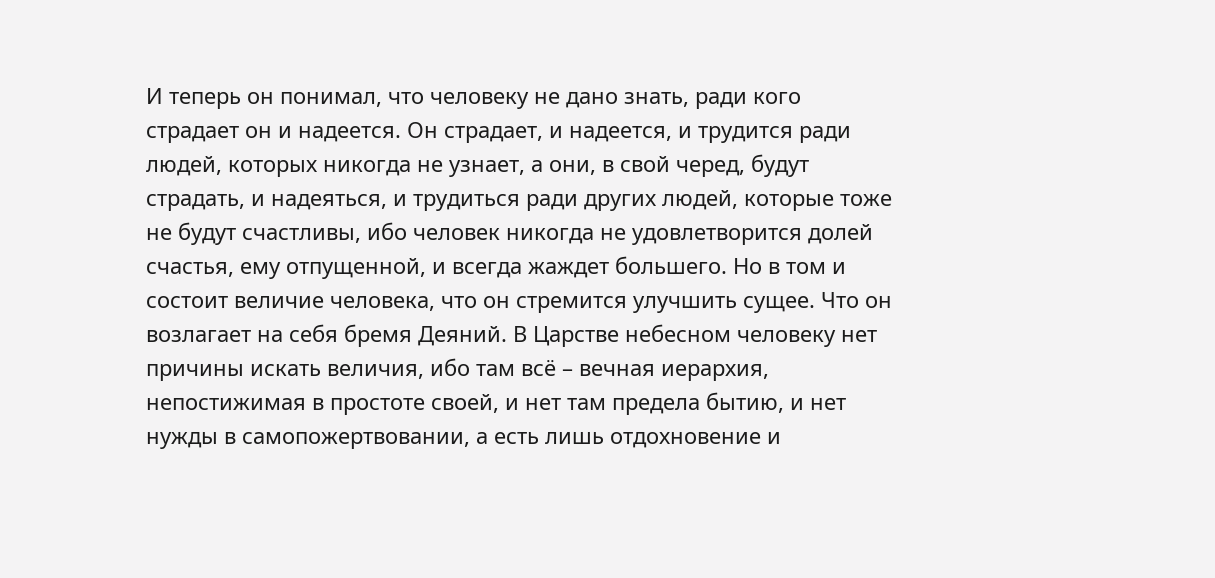И теперь он понимал, что человеку не дано знать, ради кого страдает он и надеется. Он страдает, и надеется, и трудится ради людей, которых никогда не узнает, а они, в свой черед, будут страдать, и надеяться, и трудиться ради других людей, которые тоже не будут счастливы, ибо человек никогда не удовлетворится долей счастья, ему отпущенной, и всегда жаждет большего. Но в том и состоит величие человека, что он стремится улучшить сущее. Что он возлагает на себя бремя Деяний. В Царстве небесном человеку нет причины искать величия, ибо там всё – вечная иерархия, непостижимая в простоте своей, и нет там предела бытию, и нет нужды в самопожертвовании, а есть лишь отдохновение и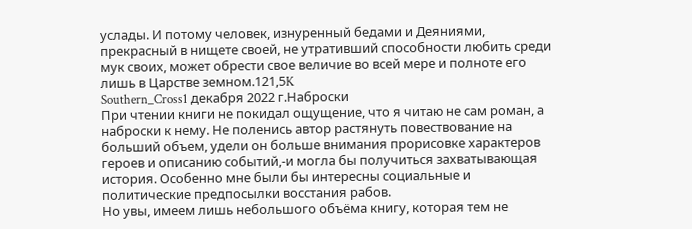услады. И потому человек, изнуренный бедами и Деяниями, прекрасный в нищете своей, не утративший способности любить среди мук своих, может обрести свое величие во всей мере и полноте его лишь в Царстве земном.121,5K
Southern_Cross1 декабря 2022 г.Наброски
При чтении книги не покидал ощущение, что я читаю не сам роман, а наброски к нему. Не поленись автор растянуть повествование на больший объем, удели он больше внимания прорисовке характеров героев и описанию событий,-и могла бы получиться захватывающая история. Особенно мне были бы интересны социальные и политические предпосылки восстания рабов.
Но увы, имеем лишь небольшого объёма книгу, которая тем не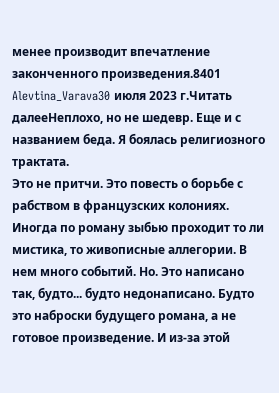менее производит впечатление законченного произведения.8401
Alevtina_Varava30 июля 2023 г.Читать далееНеплохо, но не шедевр. Еще и с названием беда. Я боялась религиозного трактата.
Это не притчи. Это повесть о борьбе с рабством в французских колониях. Иногда по роману зыбью проходит то ли мистика, то живописные аллегории. В нем много событий. Но. Это написано так, будто... будто недонаписано. Будто это наброски будущего романа, а не готовое произведение. И из-за этой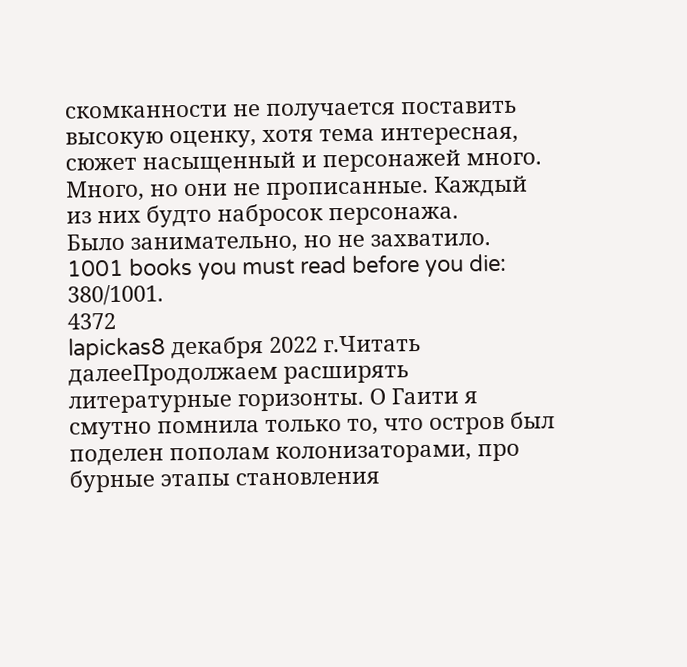скомканности не получается поставить высокую оценку, хотя тема интересная, сюжет насыщенный и персонажей много. Много, но они не прописанные. Каждый из них будто набросок персонажа.
Было занимательно, но не захватило.
1001 books you must read before you die: 380/1001.
4372
lapickas8 декабря 2022 г.Читать далееПродолжаем расширять литературные горизонты. О Гаити я смутно помнила только то, что остров был поделен пополам колонизаторами, про бурные этапы становления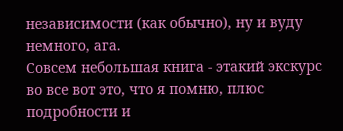независимости (как обычно), ну и вуду немного, ага.
Совсем небольшая книга - этакий экскурс во все вот это, что я помню, плюс подробности и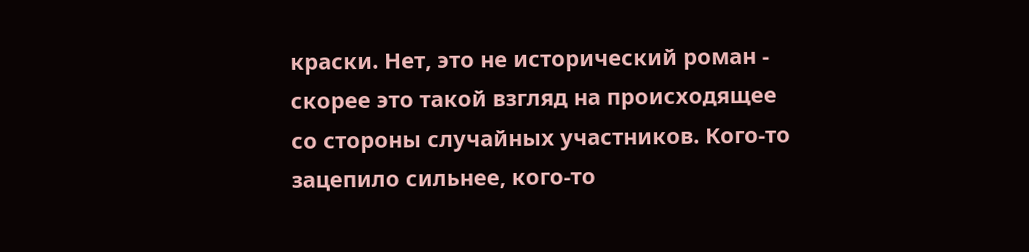краски. Нет, это не исторический роман - скорее это такой взгляд на происходящее со стороны случайных участников. Кого-то зацепило сильнее, кого-то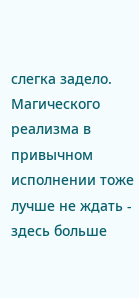слегка задело. Магического реализма в привычном исполнении тоже лучше не ждать - здесь больше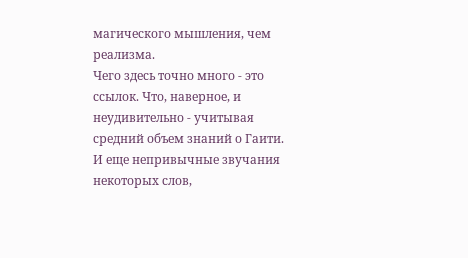магического мышления, чем реализма.
Чего здесь точно много - это ссылок. Что, наверное, и неудивительно - учитывая средний объем знаний о Гаити. И еще непривычные звучания некоторых слов,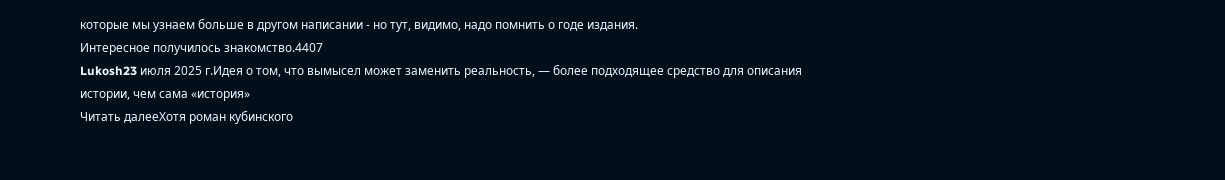которые мы узнаем больше в другом написании - но тут, видимо, надо помнить о годе издания.
Интересное получилось знакомство.4407
Lukosh23 июля 2025 г.Идея о том, что вымысел может заменить реальность, — более подходящее средство для описания истории, чем сама «история»
Читать далееХотя роман кубинского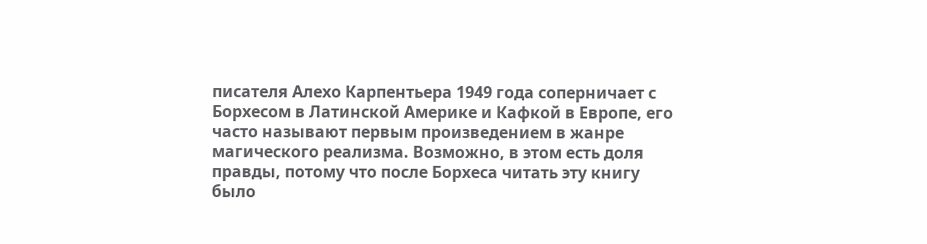писателя Алехо Карпентьера 1949 года соперничает с Борхесом в Латинской Америке и Кафкой в Европе, его часто называют первым произведением в жанре магического реализма. Возможно, в этом есть доля правды, потому что после Борхеса читать эту книгу было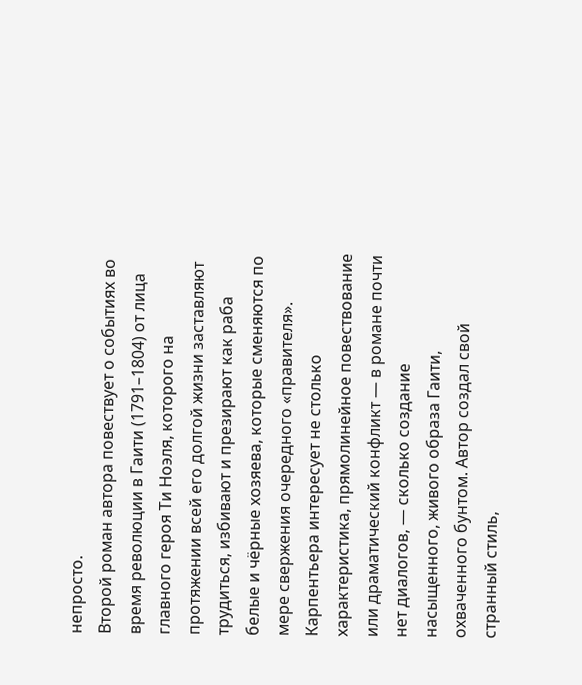непросто.
Второй роман автора повествует о событиях во время революции в Гаити (1791–1804) от лица главного героя Ти Ноэля, которого на протяжении всей его долгой жизни заставляют трудиться, избивают и презирают как раба белые и чёрные хозяева, которые сменяются по мере свержения очередного «правителя».
Карпентьера интересует не столько характеристика, прямолинейное повествование или драматический конфликт — в романе почти нет диалогов, — сколько создание насыщенного, живого образа Гаити, охваченного бунтом. Автор создал свой странный стиль,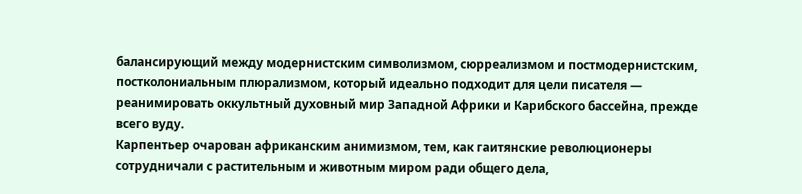балансирующий между модернистским символизмом, сюрреализмом и постмодернистским, постколониальным плюрализмом, который идеально подходит для цели писателя — реанимировать оккультный духовный мир Западной Африки и Карибского бассейна, прежде всего вуду.
Карпентьер очарован африканским анимизмом, тем, как гаитянские революционеры сотрудничали с растительным и животным миром ради общего дела,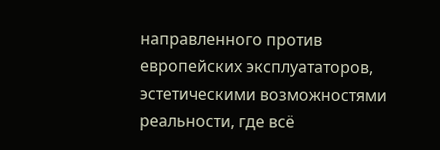направленного против европейских эксплуататоров, эстетическими возможностями реальности, где всё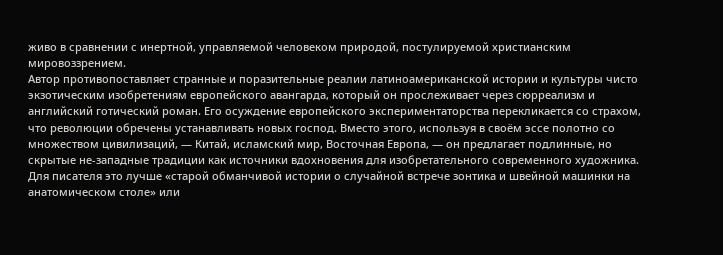живо в сравнении с инертной, управляемой человеком природой, постулируемой христианским мировоззрением.
Автор противопоставляет странные и поразительные реалии латиноамериканской истории и культуры чисто экзотическим изобретениям европейского авангарда, который он прослеживает через сюрреализм и английский готический роман. Его осуждение европейского экспериментаторства перекликается со страхом, что революции обречены устанавливать новых господ. Вместо этого, используя в своём эссе полотно со множеством цивилизаций, — Китай, исламский мир, Восточная Европа, — он предлагает подлинные, но скрытые не-западные традиции как источники вдохновения для изобретательного современного художника. Для писателя это лучше «старой обманчивой истории о случайной встрече зонтика и швейной машинки на анатомическом столе» или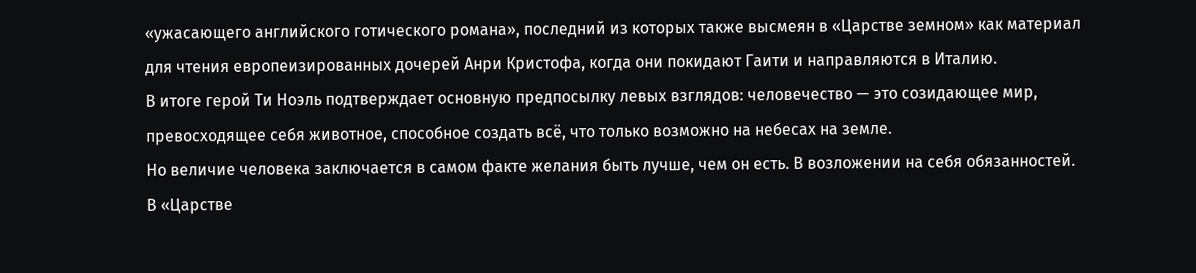«ужасающего английского готического романа», последний из которых также высмеян в «Царстве земном» как материал для чтения европеизированных дочерей Анри Кристофа, когда они покидают Гаити и направляются в Италию.
В итоге герой Ти Ноэль подтверждает основную предпосылку левых взглядов: человечество — это созидающее мир, превосходящее себя животное, способное создать всё, что только возможно на небесах на земле.
Но величие человека заключается в самом факте желания быть лучше, чем он есть. В возложении на себя обязанностей. В «Царстве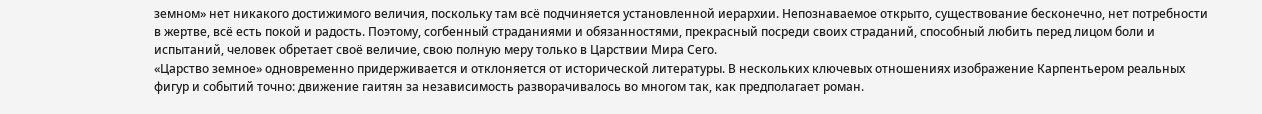земном» нет никакого достижимого величия, поскольку там всё подчиняется установленной иерархии. Непознаваемое открыто, существование бесконечно, нет потребности в жертве, всё есть покой и радость. Поэтому, согбенный страданиями и обязанностями, прекрасный посреди своих страданий, способный любить перед лицом боли и испытаний, человек обретает своё величие, свою полную меру только в Царствии Мира Сего.
«Царство земное» одновременно придерживается и отклоняется от исторической литературы. В нескольких ключевых отношениях изображение Карпентьером реальных фигур и событий точно: движение гаитян за независимость разворачивалось во многом так, как предполагает роман.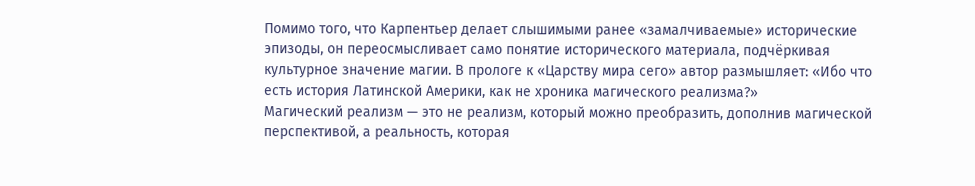Помимо того, что Карпентьер делает слышимыми ранее «замалчиваемые» исторические эпизоды, он переосмысливает само понятие исторического материала, подчёркивая культурное значение магии. В прологе к «Царству мира сего» автор размышляет: «Ибо что есть история Латинской Америки, как не хроника магического реализма?»
Магический реализм — это не реализм, который можно преобразить, дополнив магической перспективой, а реальность, которая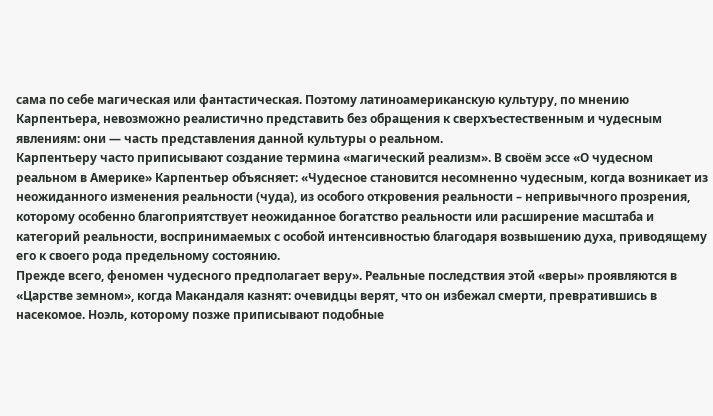сама по себе магическая или фантастическая. Поэтому латиноамериканскую культуру, по мнению Карпентьера, невозможно реалистично представить без обращения к сверхъестественным и чудесным явлениям: они — часть представления данной культуры о реальном.
Карпентьеру часто приписывают создание термина «магический реализм». В своём эссе «О чудесном реальном в Америке» Карпентьер объясняет: «Чудесное становится несомненно чудесным, когда возникает из неожиданного изменения реальности (чуда), из особого откровения реальности – непривычного прозрения, которому особенно благоприятствует неожиданное богатство реальности или расширение масштаба и категорий реальности, воспринимаемых с особой интенсивностью благодаря возвышению духа, приводящему его к своего рода предельному состоянию.
Прежде всего, феномен чудесного предполагает веру». Реальные последствия этой «веры» проявляются в «Царстве земном», когда Макандаля казнят: очевидцы верят, что он избежал смерти, превратившись в насекомое. Ноэль, которому позже приписывают подобные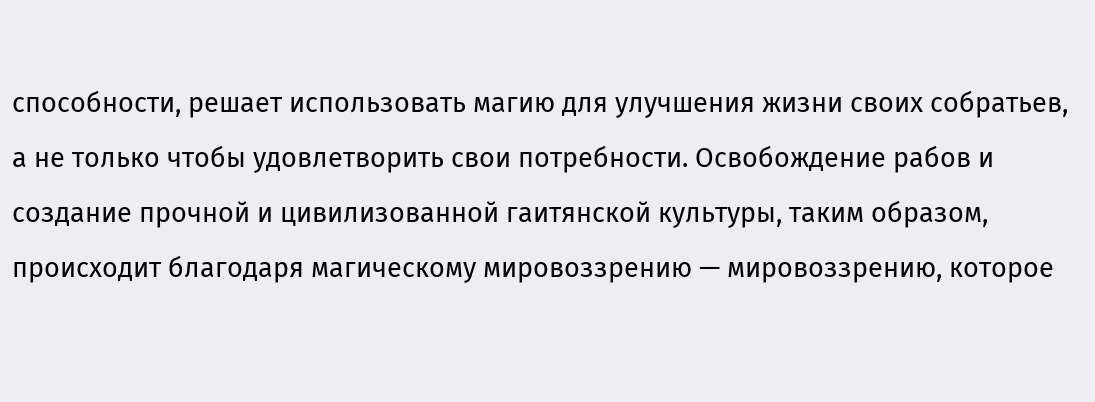способности, решает использовать магию для улучшения жизни своих собратьев, а не только чтобы удовлетворить свои потребности. Освобождение рабов и создание прочной и цивилизованной гаитянской культуры, таким образом, происходит благодаря магическому мировоззрению — мировоззрению, которое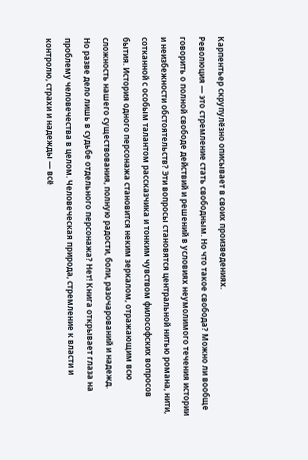Карпентьер скрупулёзно описывает в своих произведениях.
Революция — это стремление стать свободным. Но что такое свобода? Можно ли вообще говорить о полной свободе действий и решений в условиях неумолимого течения истории и неизбежности обстоятельств? Эти вопросы становятся центральной нитью романа, нити, сотканной с особым талантом рассказчика и тонким чувством философских вопросов бытия. История одного персонажа становится неким зеркалом, отражающим всю сложность нашего существования, полную радости, боли, разочарований и надежд.
Но разве дело лишь в судьбе отдельного персонажа? Нет! Книга открывает глаза на проблему человечества в целом. Человеческая природа, стремление к власти и контролю, страхи и надежды — всё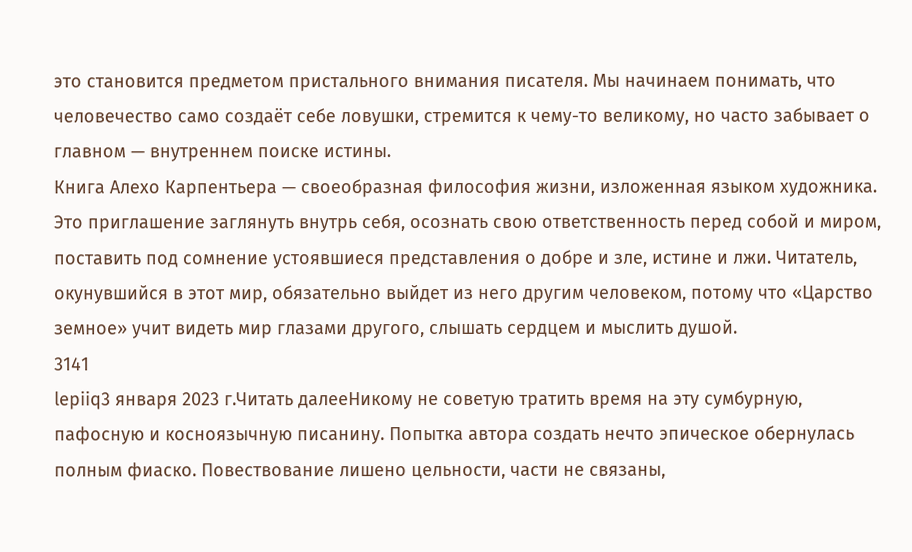это становится предметом пристального внимания писателя. Мы начинаем понимать, что человечество само создаёт себе ловушки, стремится к чему-то великому, но часто забывает о главном — внутреннем поиске истины.
Книга Алехо Карпентьера — своеобразная философия жизни, изложенная языком художника. Это приглашение заглянуть внутрь себя, осознать свою ответственность перед собой и миром, поставить под сомнение устоявшиеся представления о добре и зле, истине и лжи. Читатель, окунувшийся в этот мир, обязательно выйдет из него другим человеком, потому что «Царство земное» учит видеть мир глазами другого, слышать сердцем и мыслить душой.
3141
lepiiq3 января 2023 г.Читать далееНикому не советую тратить время на эту сумбурную, пафосную и косноязычную писанину. Попытка автора создать нечто эпическое обернулась полным фиаско. Повествование лишено цельности, части не связаны,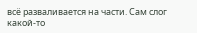всё разваливается на части. Сам слог какой-то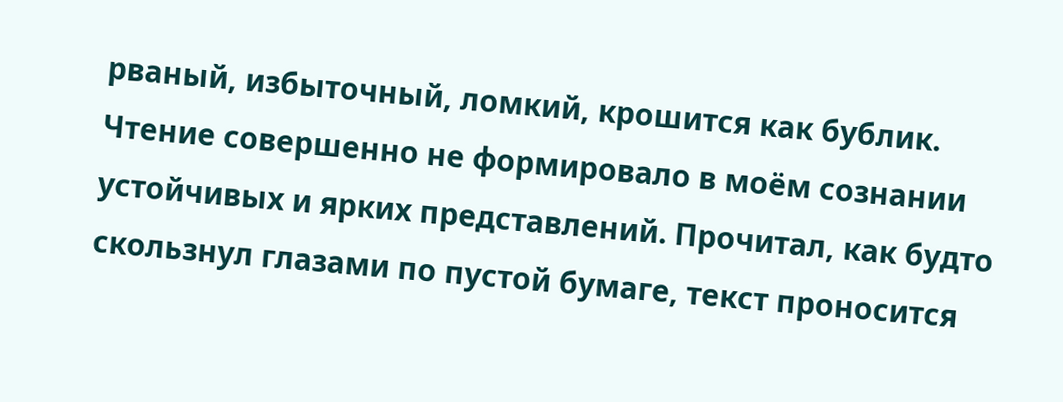рваный, избыточный, ломкий, крошится как бублик. Чтение совершенно не формировало в моём сознании устойчивых и ярких представлений. Прочитал, как будто скользнул глазами по пустой бумаге, текст проносится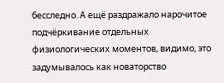бесследно. А ещё раздражало нарочитое подчёркивание отдельных физиологических моментов, видимо, это задумывалось как новаторство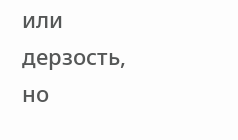или дерзость, но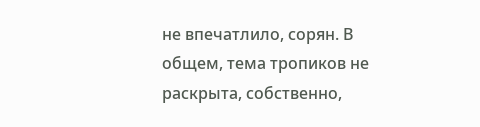не впечатлило, сорян. В общем, тема тропиков не раскрыта, собственно,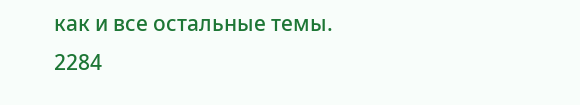как и все остальные темы.
2284